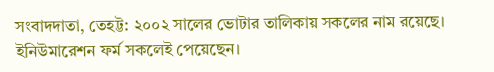সংবাদদাতা, তেহট্ট: ২০০২ সালের ভোটার তালিকায় সকলের নাম রয়েছে। ইনিউমারেশন ফর্ম সকলেই পেয়েছেন।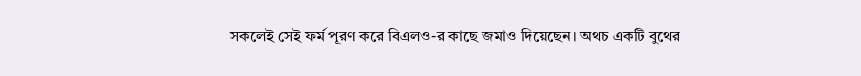সকলেই সেই ফর্ম পূরণ করে বিএলও-র কাছে জমাও দিয়েছেন। অথচ একটি বুথের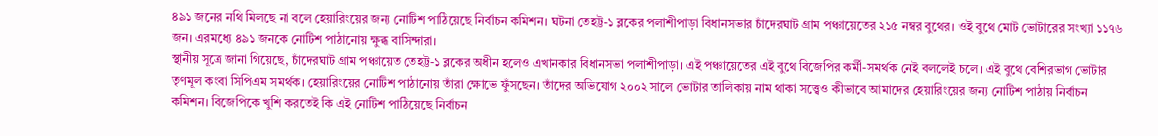৪৯১ জনের নথি মিলছে না বলে হেয়ারিংয়ের জন্য নোটিশ পাঠিয়েছে নির্বাচন কমিশন। ঘটনা তেহট্ট-১ ব্লকের পলাশীপাড়া বিধানসভার চাঁদেরঘাট গ্রাম পঞ্চায়েতের ২১৫ নম্বর বুথের। ওই বুথে মোট ভোটারের সংখ্যা ১১৭৬ জন। এরমধ্যে ৪৯১ জনকে নোটিশ পাঠানোয় ক্ষুব্ধ বাসিন্দারা।
স্থানীয় সূত্রে জানা গিয়েছে, চাঁদেরঘাট গ্রাম পঞ্চায়েত তেহট্ট-১ ব্লকের অধীন হলেও এখানকার বিধানসভা পলাশীপাড়া। এই পঞ্চায়েতের এই বুথে বিজেপির কর্মী-সমর্থক নেই বললেই চলে। এই বুথে বেশিরভাগ ভোটার তৃণমূল কংবা সিপিএম সমর্থক। হেয়ারিংয়ের নোটিশ পাঠানোয় তাঁরা ক্ষোভে ফুঁসছেন। তাঁদের অভিযোগ ২০০২ সালে ভোটার তালিকায় নাম থাকা সত্ত্বেও কীভাবে আমাদের হেয়ারিংয়ের জন্য নোটিশ পাঠায় নির্বাচন কমিশন। বিজেপিকে খুশি করতেই কি এই নোটিশ পাঠিয়েছে নির্বাচন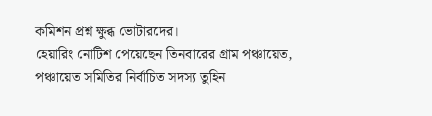কমিশন প্রশ্ন ক্ষুব্ধ ভোটারদের।
হেয়ারিং নোটিশ পেয়েছেন তিনবারের গ্রাম পঞ্চায়েত, পঞ্চায়েত সমিতির নির্বাচিত সদস্য তুহিন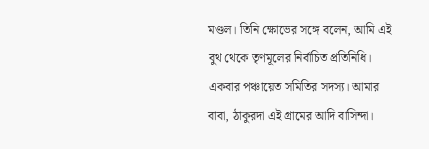মণ্ডল। তিনি ক্ষোভের সঙ্গে বলেন, আমি এই বুথ থেকে তৃণমূলের নির্বাচিত প্রতিনিধি। একবার পঞ্চায়েত সমিতির সদস্য। আমার বাবা, ঠাকুরদা এই গ্রামের আদি বাসিন্দা।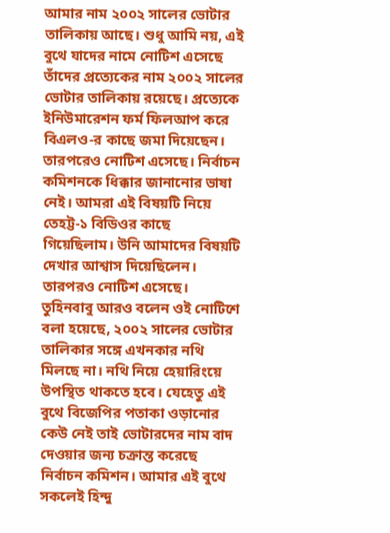আমার নাম ২০০২ সালের ভোটার তালিকায় আছে। শুধু আমি নয়, এই বুথে যাদের নামে নোটিশ এসেছে তাঁদের প্রত্যেকের নাম ২০০২ সালের ভোটার তালিকায় রয়েছে। প্রত্যেকে ইনিউমারেশন ফর্ম ফিলআপ করে বিএলও-র কাছে জমা দিয়েছেন। তারপরেও নোটিশ এসেছে। নির্বাচন কমিশনকে ধিক্কার জানানোর ভাষা নেই। আমরা এই বিষয়টি নিয়ে তেহট্ট-১ বিডিওর কাছে গিয়েছিলাম। উনি আমাদের বিষয়টি দেখার আশ্বাস দিয়েছিলেন। তারপরও নোটিশ এসেছে।
তুহিনবাবু আরও বলেন ওই নোটিশে বলা হয়েছে, ২০০২ সালের ভোটার তালিকার সঙ্গে এখনকার নথি মিলছে না। নথি নিয়ে হেয়ারিংয়ে উপস্থিত থাকতে হবে। যেহেতু এই বুথে বিজেপির পতাকা ওড়ানোর কেউ নেই তাই ভোটারদের নাম বাদ দেওয়ার জন্য চক্রান্ত করেছে নির্বাচন কমিশন। আমার এই বুথে সকলেই হিন্দু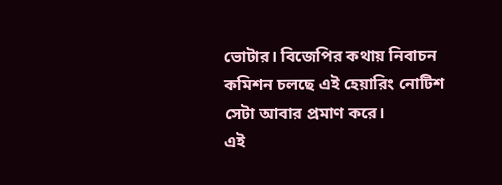ভোটার। বিজেপির কথায় নিবাচন কমিশন চলছে এই হেয়ারিং নোটিশ সেটা আবার প্রমাণ করে।
এই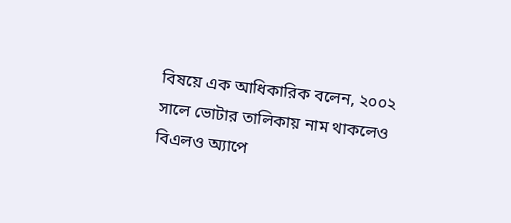বিষয়ে এক আধিকারিক বলেন, ২০০২ সালে ভোটার তালিকায় নাম থাকলেও বিএলও অ্যাপে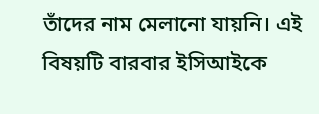তাঁদের নাম মেলানো যায়নি। এই বিষয়টি বারবার ইসিআইকে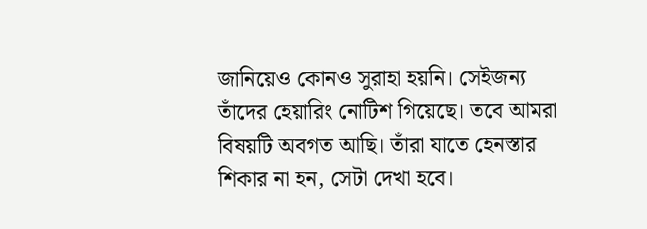জানিয়েও কোনও সুরাহা হয়নি। সেইজন্য তাঁদের হেয়ারিং নোটিশ গিয়েছে। তবে আমরা বিষয়টি অবগত আছি। তাঁরা যাতে হেনস্তার শিকার না হন, সেটা দেখা হবে।